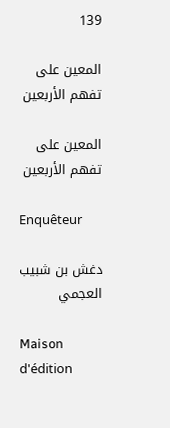139

المعين على تفهم الأربعين

المعين على تفهم الأربعين

Enquêteur

دغش بن شبيب العجمي

Maison d'édition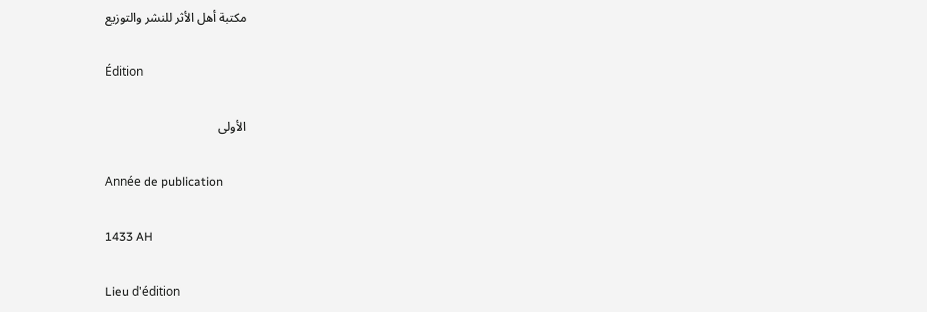مكتبة أهل الأثر للنشر والتوزيع

Édition

الأولى

Année de publication

1433 AH

Lieu d'édition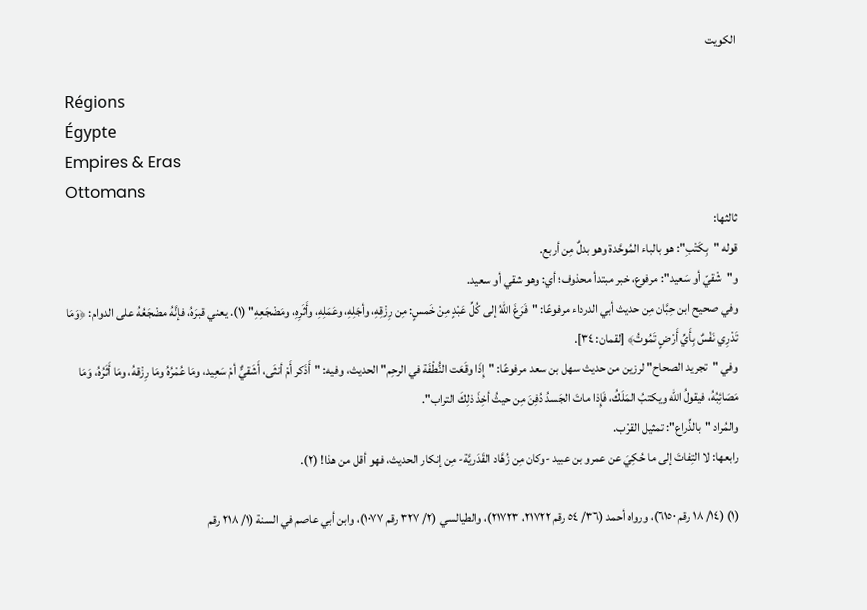الكويت

Régions
Égypte
Empires & Eras
Ottomans
ثالثها:
قوله "بِكَتْبِ": هو بالباء المُوحَّدة وهو بدلٌ مِن أربع.
و"شْقيّ أو سَعيد": مرفوع، خبر مبتدأ محذوف؛ أي: وهو شقي أو سعيد.
وفي صحيح ابن حِبَّان مِن حديث أبي الدرداء مرفوعًا: "فَرَغَ اللهُ إلى كُلِّ عَبْدٍ مِنْ خَمسٍ: مِن رِزْقِهِ، وأجَلِهِ، وعَمَلِهِ، وأَثَرِهِ، ومَضْجَعِهِ" (١). يعني قبرَهُ، فإنَّهُ مضْجَعُهُ على الدوام: ﴿وَمَا تَدْرِي نَفْسٌ بِأَيِّ أَرْضٍ تَمُوتُ﴾ [لقمان: ٣٤].
وفي "تجريد الصحاح" لرزين من حديث سهل بن سعد مرفوعًا: "إِذَا وقَعَت النُّطْفَة في الرحِم" الحديث، وفيه: "أَذَكر أَمْ أنثَى، أَشَقيٌّ أمْ سَعِيد، ومَا عُمْرُهُ ومَا رِزْقهُ، ومَا أَثَرُهُ، وَمَا مَصَائِبُهُ، فيقولُ الله ويكتبُ المَلَكُ، فَإِذا ماتَ الجَسدُ دُفِنَ مِن حيثُ أخِذَ ذلِكَ التراب".
والمُراد "بالذِّراع": تمثيل القرْب.
رابعها: لا التِفاتَ إلى ما حُكِيَ عن عمرو بن عبيد -وكان مِن زُهَّاد القَدَريَّة- مِن إنكار الحديث، فهو أقل من هذا! (٢).

(١) (١٤/ ١٨ رقم ٦١٥٠)، ورواه أحمد (٣٦/ ٥٤ رقم ٢١٧٢٢، ٢١٧٢٣)، والطيالسي (٢/ ٣٢٧ رقم ١٠٧٧)، وابن أبي عاصم في السنة (١/ ٢١٨ رقم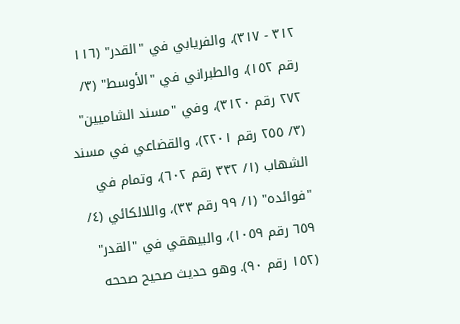٣١٢ - ٣١٧)، والفريابي في "القدر" (١١٦ رقم ١٥٢)، والطبراني في "الأوسط" (٣/ ٢٧٢ رقم ٣١٢٠)، وفي "مسند الشاميين" (٣/ ٢٥٥ رقم ٢٢٠١)، والقضاعي في مسند الشهاب (١/ ٣٣٢ رقم ٦٠٢)، وتمام في "فوائده" (١/ ٩٩ رقم ٣٣)، واللالكائي (٤/ ٦٥٩ رقم ١٠٥٩)، والبيهقي في "القدر" (١٥٢ رقم ٩٠). وهو حديث صحيح صححه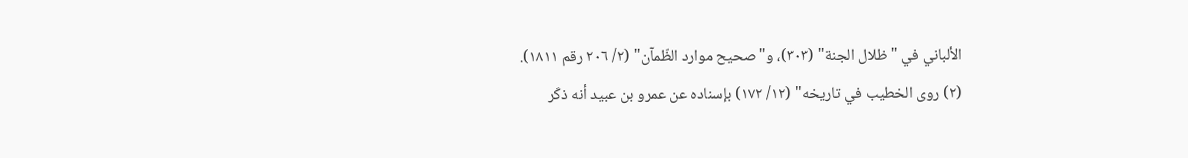الألباني في "ظلال الجنة" (٣٠٣)، و"صحيح موارد الظّمآن" (٢/ ٢٠٦ رقم ١٨١١).
(٢) روى الخطيب في تاريخه" (١٢/ ١٧٢) بإسناده عن عمرو بن عبيد أنه ذكَر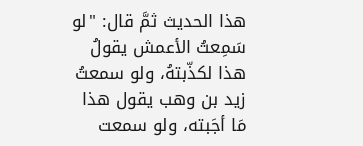هذا الحديث ثمَّ قال: "لو سَمِعتُ الأعمش يقولُ هذا لكذّبتهُ، ولو سمعتُ زيد بن وهب يقول هذا مَا أجَبته، ولو سمعت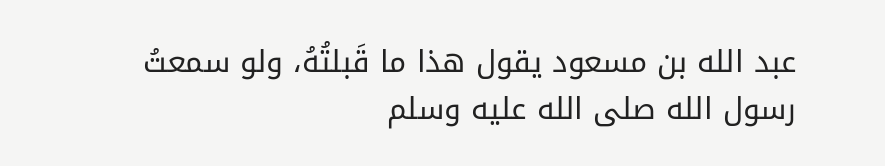عبد الله بن مسعود يقول هذا ما قَبلتُهُ، ولو سمعتُ رسول الله صلى الله عليه وسلم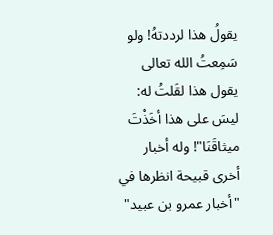يقولُ هذا لرددتهُ! ولو سَمِعتُ الله تعالى يقول هذا لقَلتُ له: ليسَ على هذا أخَذْتَ ميثاقَنَا"! وله أخبار أخرى قبيحة انظرها في "أخبار عمرو بن عبيد"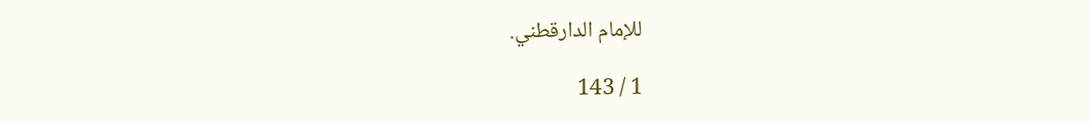للإمام الدارقطني.

1 / 143